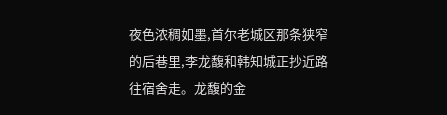夜色浓稠如墨,首尔老城区那条狭窄的后巷里,李龙馥和韩知城正抄近路往宿舍走。龙馥的金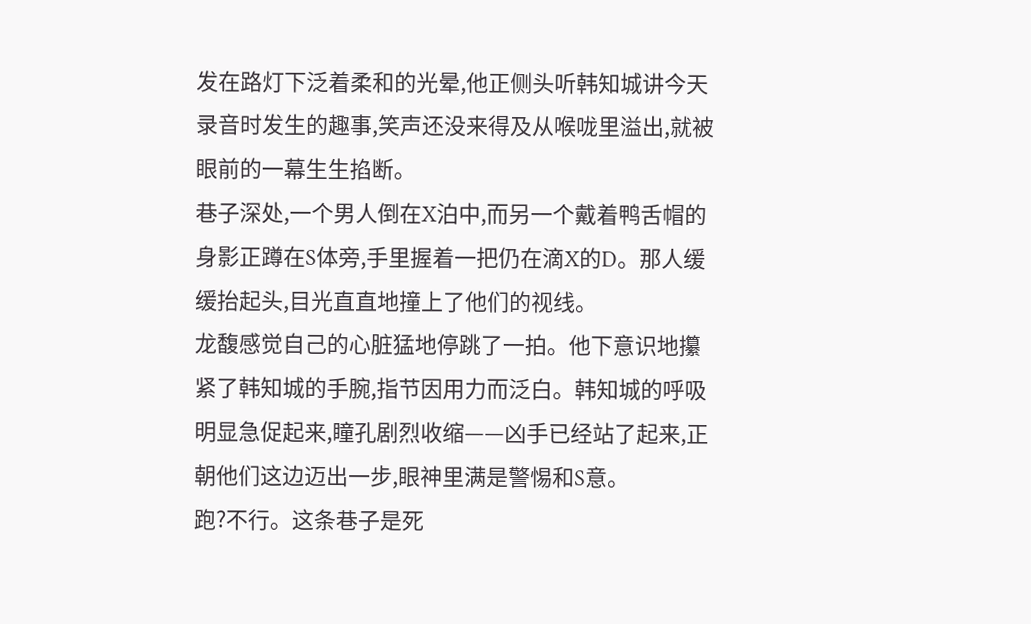发在路灯下泛着柔和的光晕,他正侧头听韩知城讲今天录音时发生的趣事,笑声还没来得及从喉咙里溢出,就被眼前的一幕生生掐断。
巷子深处,一个男人倒在X泊中,而另一个戴着鸭舌帽的身影正蹲在S体旁,手里握着一把仍在滴X的D。那人缓缓抬起头,目光直直地撞上了他们的视线。
龙馥感觉自己的心脏猛地停跳了一拍。他下意识地攥紧了韩知城的手腕,指节因用力而泛白。韩知城的呼吸明显急促起来,瞳孔剧烈收缩——凶手已经站了起来,正朝他们这边迈出一步,眼神里满是警惕和S意。
跑?不行。这条巷子是死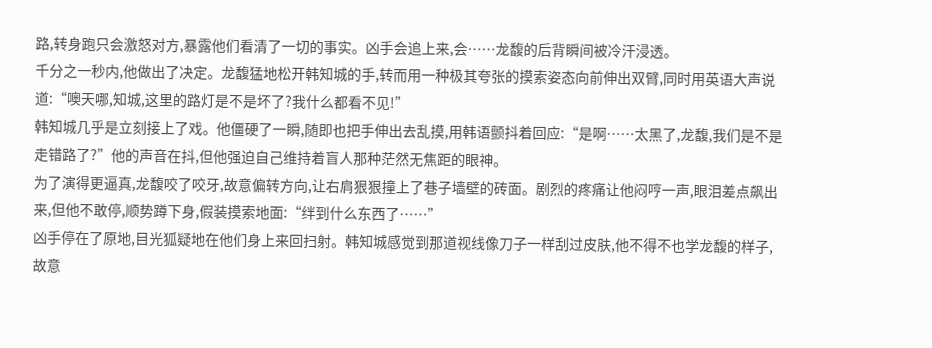路,转身跑只会激怒对方,暴露他们看清了一切的事实。凶手会追上来,会……龙馥的后背瞬间被冷汗浸透。
千分之一秒内,他做出了决定。龙馥猛地松开韩知城的手,转而用一种极其夸张的摸索姿态向前伸出双臂,同时用英语大声说道:“噢天哪,知城,这里的路灯是不是坏了?我什么都看不见!”
韩知城几乎是立刻接上了戏。他僵硬了一瞬,随即也把手伸出去乱摸,用韩语颤抖着回应:“是啊……太黑了,龙馥,我们是不是走错路了?”他的声音在抖,但他强迫自己维持着盲人那种茫然无焦距的眼神。
为了演得更逼真,龙馥咬了咬牙,故意偏转方向,让右肩狠狠撞上了巷子墙壁的砖面。剧烈的疼痛让他闷哼一声,眼泪差点飙出来,但他不敢停,顺势蹲下身,假装摸索地面:“绊到什么东西了……”
凶手停在了原地,目光狐疑地在他们身上来回扫射。韩知城感觉到那道视线像刀子一样刮过皮肤,他不得不也学龙馥的样子,故意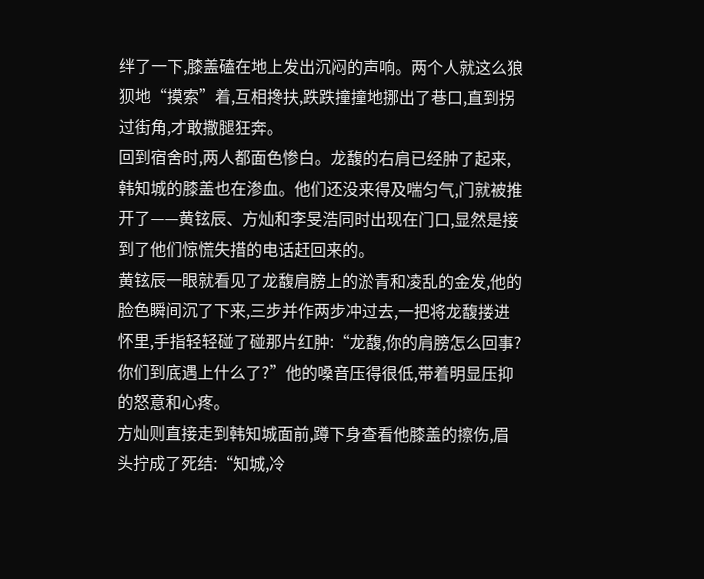绊了一下,膝盖磕在地上发出沉闷的声响。两个人就这么狼狈地“摸索”着,互相搀扶,跌跌撞撞地挪出了巷口,直到拐过街角,才敢撒腿狂奔。
回到宿舍时,两人都面色惨白。龙馥的右肩已经肿了起来,韩知城的膝盖也在渗血。他们还没来得及喘匀气,门就被推开了——黄铉辰、方灿和李旻浩同时出现在门口,显然是接到了他们惊慌失措的电话赶回来的。
黄铉辰一眼就看见了龙馥肩膀上的淤青和凌乱的金发,他的脸色瞬间沉了下来,三步并作两步冲过去,一把将龙馥搂进怀里,手指轻轻碰了碰那片红肿:“龙馥,你的肩膀怎么回事?你们到底遇上什么了?”他的嗓音压得很低,带着明显压抑的怒意和心疼。
方灿则直接走到韩知城面前,蹲下身查看他膝盖的擦伤,眉头拧成了死结:“知城,冷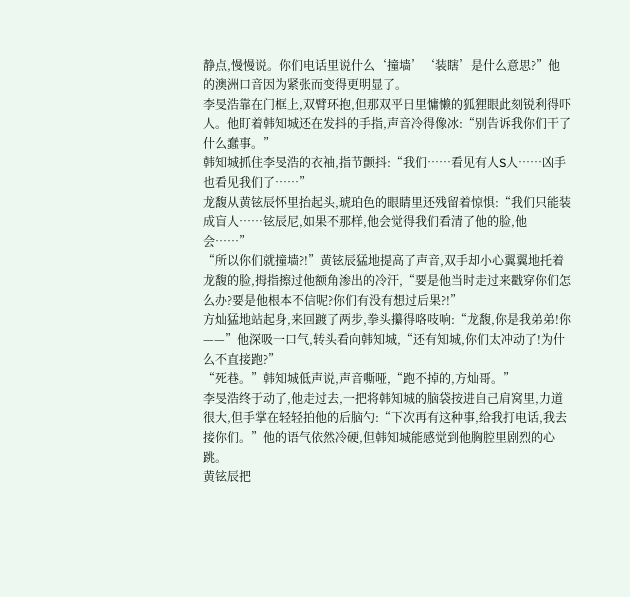静点,慢慢说。你们电话里说什么‘撞墙’‘装瞎’是什么意思?”他的澳洲口音因为紧张而变得更明显了。
李旻浩靠在门框上,双臂环抱,但那双平日里慵懒的狐狸眼此刻锐利得吓人。他盯着韩知城还在发抖的手指,声音冷得像冰:“别告诉我你们干了什么蠢事。”
韩知城抓住李旻浩的衣袖,指节颤抖:“我们……看见有人S人……凶手也看见我们了……”
龙馥从黄铉辰怀里抬起头,琥珀色的眼睛里还残留着惊惧:“我们只能装成盲人……铉辰尼,如果不那样,他会觉得我们看清了他的脸,他会……”
“所以你们就撞墙?!”黄铉辰猛地提高了声音,双手却小心翼翼地托着龙馥的脸,拇指擦过他额角渗出的冷汗,“要是他当时走过来戳穿你们怎么办?要是他根本不信呢?你们有没有想过后果?!”
方灿猛地站起身,来回踱了两步,拳头攥得咯吱响:“龙馥,你是我弟弟!你——”他深吸一口气,转头看向韩知城,“还有知城,你们太冲动了!为什么不直接跑?”
“死巷。”韩知城低声说,声音嘶哑,“跑不掉的,方灿哥。”
李旻浩终于动了,他走过去,一把将韩知城的脑袋按进自己肩窝里,力道很大,但手掌在轻轻拍他的后脑勺:“下次再有这种事,给我打电话,我去接你们。”他的语气依然冷硬,但韩知城能感觉到他胸腔里剧烈的心跳。
黄铉辰把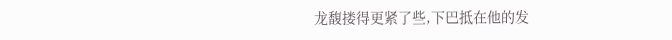龙馥搂得更紧了些,下巴抵在他的发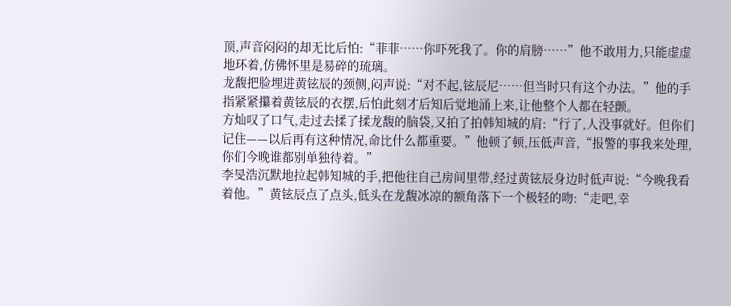顶,声音闷闷的却无比后怕:“菲菲……你吓死我了。你的肩膀……”他不敢用力,只能虚虚地环着,仿佛怀里是易碎的琉璃。
龙馥把脸埋进黄铉辰的颈侧,闷声说:“对不起,铉辰尼……但当时只有这个办法。”他的手指紧紧攥着黄铉辰的衣摆,后怕此刻才后知后觉地涌上来,让他整个人都在轻颤。
方灿叹了口气,走过去揉了揉龙馥的脑袋,又拍了拍韩知城的肩:“行了,人没事就好。但你们记住——以后再有这种情况,命比什么都重要。”他顿了顿,压低声音,“报警的事我来处理,你们今晚谁都别单独待着。”
李旻浩沉默地拉起韩知城的手,把他往自己房间里带,经过黄铉辰身边时低声说:“今晚我看着他。”黄铉辰点了点头,低头在龙馥冰凉的额角落下一个极轻的吻:“走吧,幸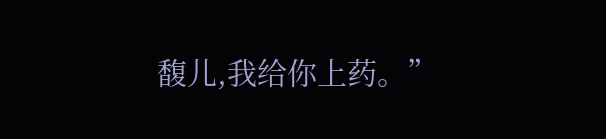馥儿,我给你上药。”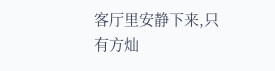客厅里安静下来,只有方灿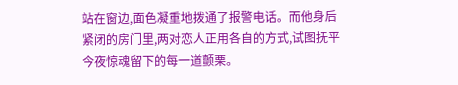站在窗边,面色凝重地拨通了报警电话。而他身后紧闭的房门里,两对恋人正用各自的方式,试图抚平今夜惊魂留下的每一道颤栗。